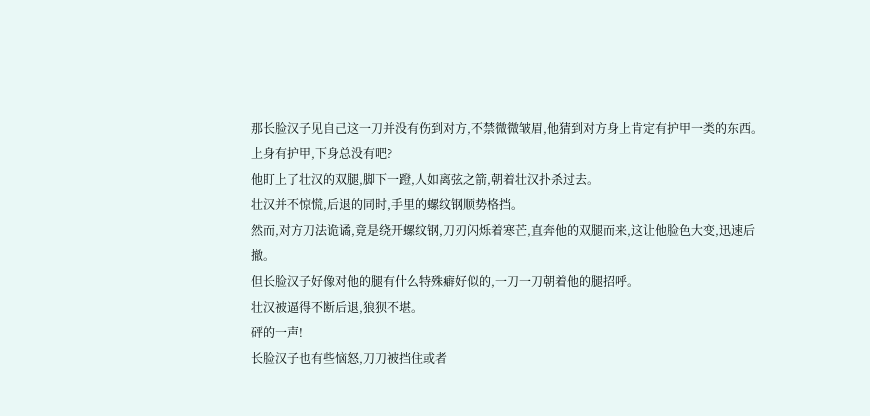那长脸汉子见自己这一刀并没有伤到对方,不禁微微皱眉,他猜到对方身上肯定有护甲一类的东西。
上身有护甲,下身总没有吧?
他盯上了壮汉的双腿,脚下一蹬,人如离弦之箭,朝着壮汉扑杀过去。
壮汉并不惊慌,后退的同时,手里的螺纹钢顺势格挡。
然而,对方刀法诡谲,竟是绕开螺纹钢,刀刃闪烁着寒芒,直奔他的双腿而来,这让他脸色大变,迅速后撤。
但长脸汉子好像对他的腿有什么特殊癖好似的,一刀一刀朝着他的腿招呼。
壮汉被逼得不断后退,狼狈不堪。
砰的一声!
长脸汉子也有些恼怒,刀刀被挡住或者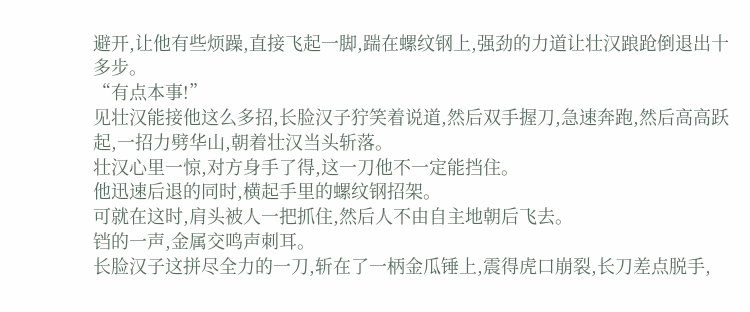避开,让他有些烦躁,直接飞起一脚,踹在螺纹钢上,强劲的力道让壮汉踉跄倒退出十多步。
“有点本事!”
见壮汉能接他这么多招,长脸汉子狞笑着说道,然后双手握刀,急速奔跑,然后高高跃起,一招力劈华山,朝着壮汉当头斩落。
壮汉心里一惊,对方身手了得,这一刀他不一定能挡住。
他迅速后退的同时,横起手里的螺纹钢招架。
可就在这时,肩头被人一把抓住,然后人不由自主地朝后飞去。
铛的一声,金属交鸣声刺耳。
长脸汉子这拼尽全力的一刀,斩在了一柄金瓜锤上,震得虎口崩裂,长刀差点脱手,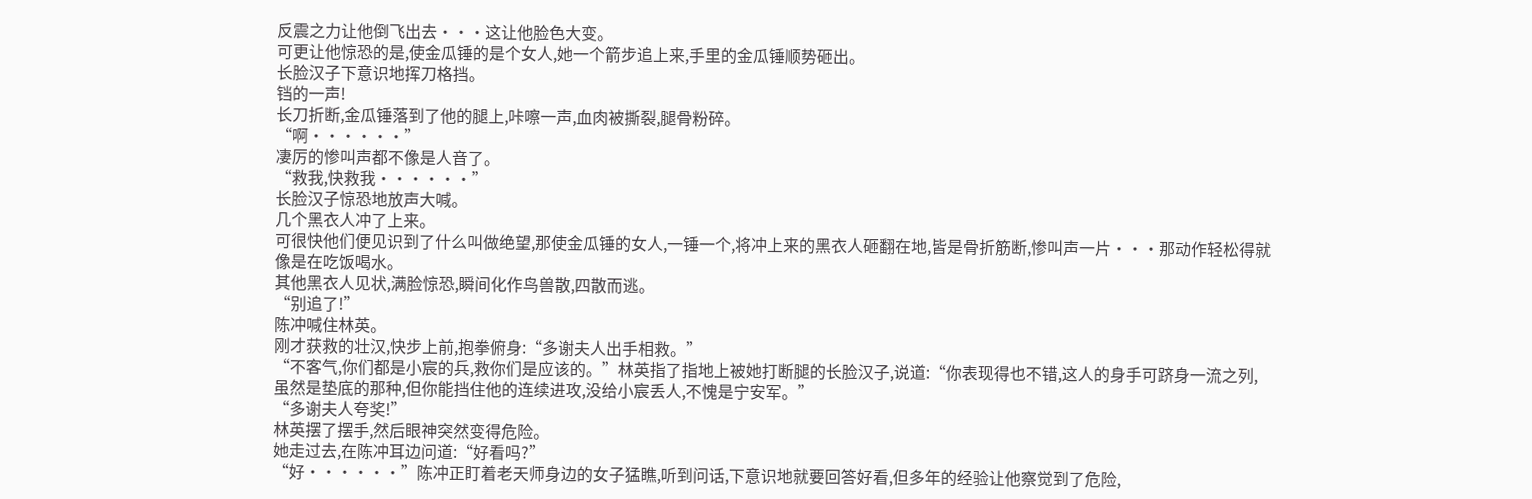反震之力让他倒飞出去···这让他脸色大变。
可更让他惊恐的是,使金瓜锤的是个女人,她一个箭步追上来,手里的金瓜锤顺势砸出。
长脸汉子下意识地挥刀格挡。
铛的一声!
长刀折断,金瓜锤落到了他的腿上,咔嚓一声,血肉被撕裂,腿骨粉碎。
“啊······”
凄厉的惨叫声都不像是人音了。
“救我,快救我······”
长脸汉子惊恐地放声大喊。
几个黑衣人冲了上来。
可很快他们便见识到了什么叫做绝望,那使金瓜锤的女人,一锤一个,将冲上来的黑衣人砸翻在地,皆是骨折筋断,惨叫声一片···那动作轻松得就像是在吃饭喝水。
其他黑衣人见状,满脸惊恐,瞬间化作鸟兽散,四散而逃。
“别追了!”
陈冲喊住林英。
刚才获救的壮汉,快步上前,抱拳俯身:“多谢夫人出手相救。”
“不客气,你们都是小宸的兵,救你们是应该的。”林英指了指地上被她打断腿的长脸汉子,说道:“你表现得也不错,这人的身手可跻身一流之列,虽然是垫底的那种,但你能挡住他的连续进攻,没给小宸丢人,不愧是宁安军。”
“多谢夫人夸奖!”
林英摆了摆手,然后眼神突然变得危险。
她走过去,在陈冲耳边问道:“好看吗?”
“好······”陈冲正盯着老天师身边的女子猛瞧,听到问话,下意识地就要回答好看,但多年的经验让他察觉到了危险,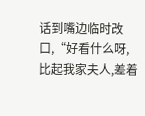话到嘴边临时改口,“好看什么呀,比起我家夫人,差着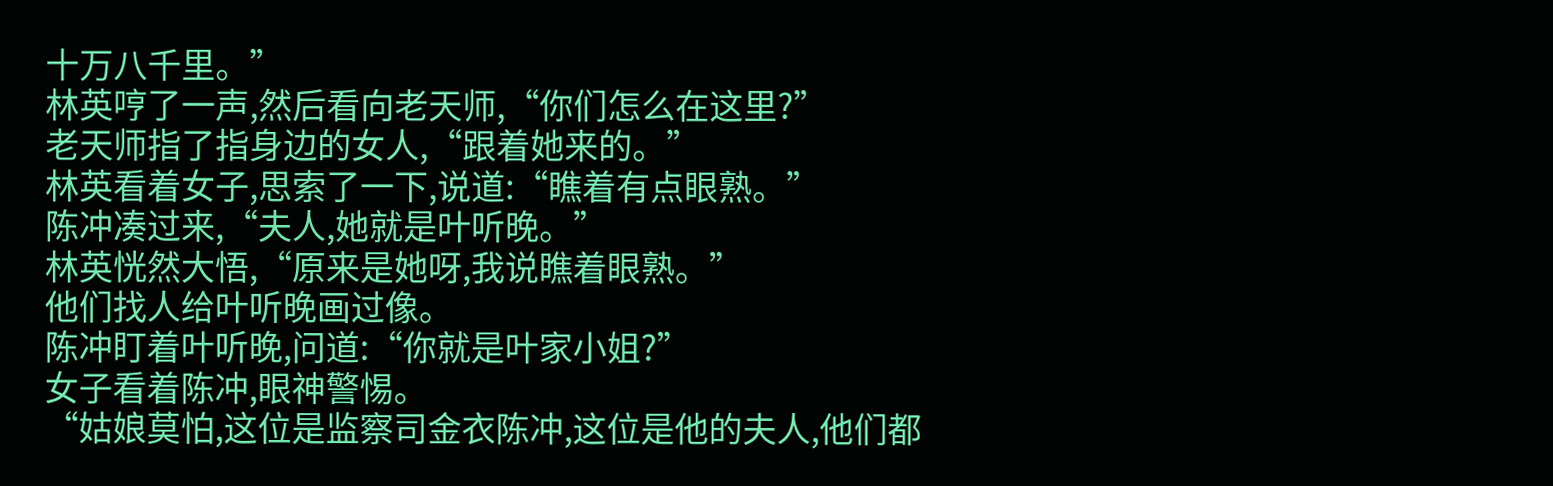十万八千里。”
林英哼了一声,然后看向老天师,“你们怎么在这里?”
老天师指了指身边的女人,“跟着她来的。”
林英看着女子,思索了一下,说道:“瞧着有点眼熟。”
陈冲凑过来,“夫人,她就是叶听晚。”
林英恍然大悟,“原来是她呀,我说瞧着眼熟。”
他们找人给叶听晚画过像。
陈冲盯着叶听晚,问道:“你就是叶家小姐?”
女子看着陈冲,眼神警惕。
“姑娘莫怕,这位是监察司金衣陈冲,这位是他的夫人,他们都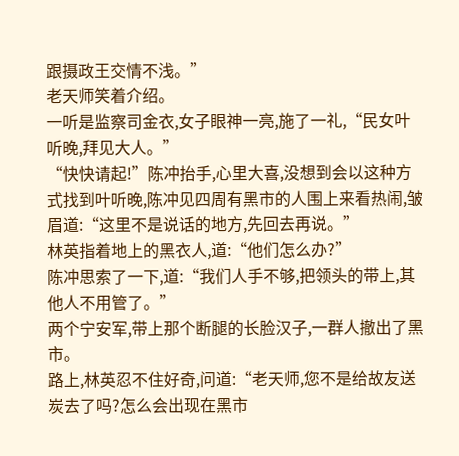跟摄政王交情不浅。”
老天师笑着介绍。
一听是监察司金衣,女子眼神一亮,施了一礼,“民女叶听晚,拜见大人。”
“快快请起!”陈冲抬手,心里大喜,没想到会以这种方式找到叶听晚,陈冲见四周有黑市的人围上来看热闹,皱眉道:“这里不是说话的地方,先回去再说。”
林英指着地上的黑衣人,道:“他们怎么办?”
陈冲思索了一下,道:“我们人手不够,把领头的带上,其他人不用管了。”
两个宁安军,带上那个断腿的长脸汉子,一群人撤出了黑市。
路上,林英忍不住好奇,问道:“老天师,您不是给故友送炭去了吗?怎么会出现在黑市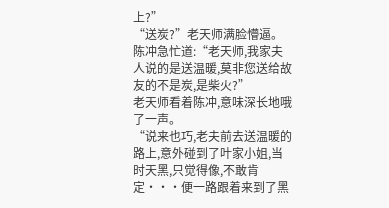上?”
“送炭?”老天师满脸懵逼。
陈冲急忙道:“老天师,我家夫人说的是送温暖,莫非您送给故友的不是炭,是柴火?”
老天师看着陈冲,意味深长地哦了一声。
“说来也巧,老夫前去送温暖的路上,意外碰到了叶家小姐,当时天黑,只觉得像,不敢肯定···便一路跟着来到了黑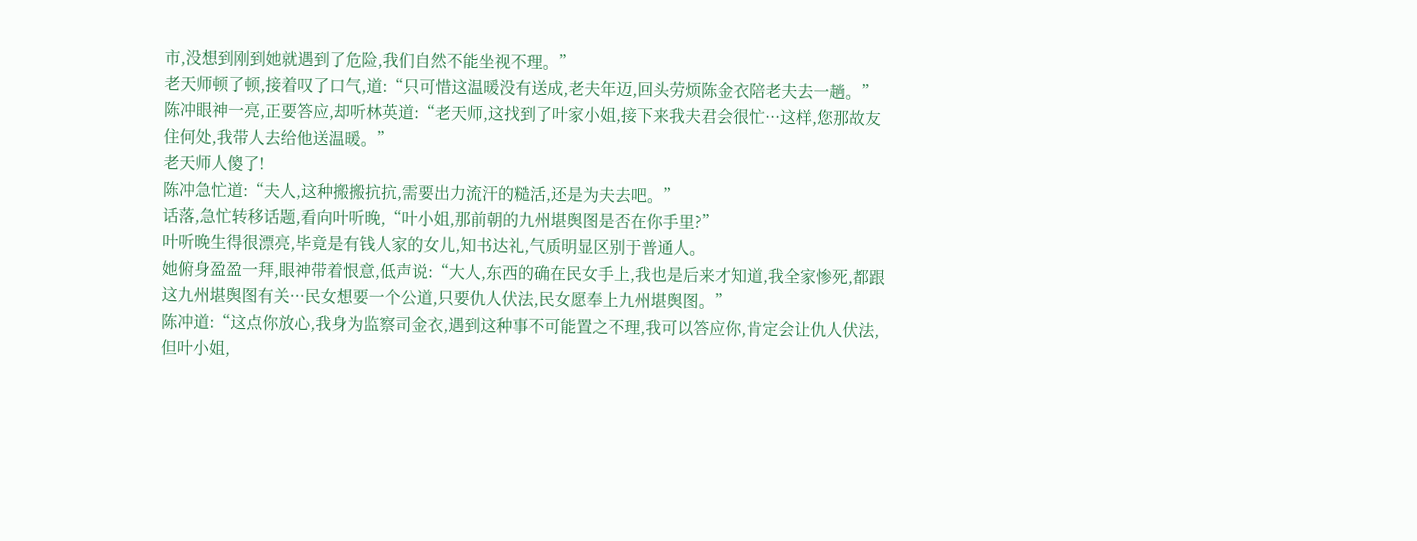市,没想到刚到她就遇到了危险,我们自然不能坐视不理。”
老天师顿了顿,接着叹了口气,道:“只可惜这温暖没有送成,老夫年迈,回头劳烦陈金衣陪老夫去一趟。”
陈冲眼神一亮,正要答应,却听林英道:“老天师,这找到了叶家小姐,接下来我夫君会很忙···这样,您那故友住何处,我带人去给他送温暖。”
老天师人傻了!
陈冲急忙道:“夫人,这种搬搬抗抗,需要出力流汗的糙活,还是为夫去吧。”
话落,急忙转移话题,看向叶听晚,“叶小姐,那前朝的九州堪舆图是否在你手里?”
叶听晚生得很漂亮,毕竟是有钱人家的女儿,知书达礼,气质明显区别于普通人。
她俯身盈盈一拜,眼神带着恨意,低声说:“大人,东西的确在民女手上,我也是后来才知道,我全家惨死,都跟这九州堪舆图有关···民女想要一个公道,只要仇人伏法,民女愿奉上九州堪舆图。”
陈冲道:“这点你放心,我身为监察司金衣,遇到这种事不可能置之不理,我可以答应你,肯定会让仇人伏法,但叶小姐,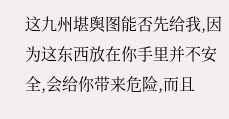这九州堪舆图能否先给我,因为这东西放在你手里并不安全,会给你带来危险,而且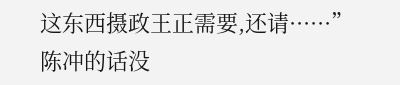这东西摄政王正需要,还请······”
陈冲的话没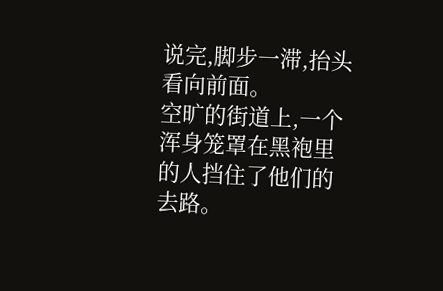说完,脚步一滞,抬头看向前面。
空旷的街道上,一个浑身笼罩在黑袍里的人挡住了他们的去路。